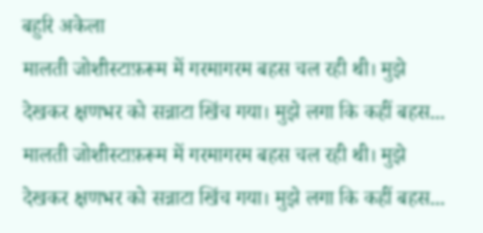बहुरि अकेला
मालती जोशीस्टाफ़रूम में गरमागरम बहस चल रही थी। मुझे देखकर क्षणभर को सन्नाटा खिंच गया। मुझे लगा कि कहीं बहस...
मालती जोशीस्टाफ़रूम में गरमागरम बहस चल रही थी। मुझे देखकर क्षणभर को सन्नाटा खिंच गया। मुझे लगा कि कहीं बहस...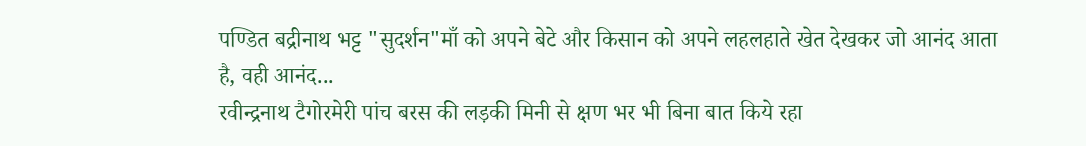पण्डित बद्रीनाथ भट्ट "सुदर्शन"माँ को अपने बेटे और किसान को अपने लहलहाते खेत देखकर जो आनंद आता है, वही आनंद...
रवीन्द्रनाथ टैगोरमेरी पांच बरस की लड़की मिनी से क्षण भर भी बिना बात किये रहा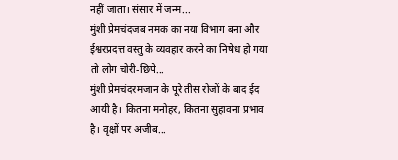नहीं जाता। संसार में जन्म...
मुंशी प्रेमचंदजब नमक का नया विभाग बना और ईश्वरप्रदत्त वस्तु के व्यवहार करने का निषेध हो गया तो लोग चोरी-छिपे...
मुंशी प्रेमचंदरमजान के पूरे तीस रोजों के बाद ईद आयी है। कितना मनोहर, कितना सुहावना प्रभाव है। वृक्षों पर अजीब...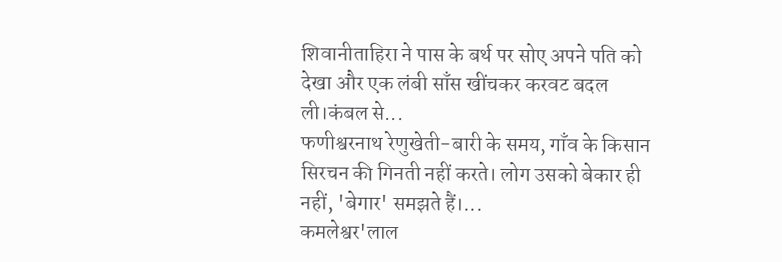शिवानीताहिरा ने पास के बर्थ पर सोए अपने पति को देखा और एक लंबी साँस खींचकर करवट बदल ली।कंबल से...
फणीश्वरनाथ रेणुखेती-बारी के समय, गाँव के किसान सिरचन की गिनती नहीं करते। लोग उसको बेकार ही नहीं, 'बेगार' समझते हैं।...
कमलेश्वर'लाल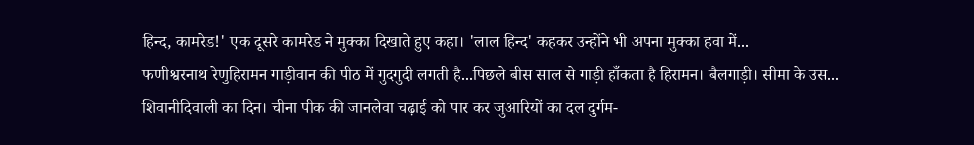हिन्द, कामरेड!' एक दूसरे कामरेड ने मुक्का दिखाते हुए कहा। 'लाल हिन्द' कहकर उन्होंने भी अपना मुक्का हवा में...
फणीश्वरनाथ रेणुहिरामन गाड़ीवान की पीठ में गुदगुदी लगती है...पिछले बीस साल से गाड़ी हाँकता है हिरामन। बैलगाड़ी। सीमा के उस...
शिवानीदिवाली का दिन। चीना पीक की जानलेवा चढ़ाई को पार कर जुआरियों का दल दुर्गम-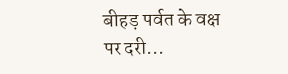बीहड़ पर्वत के वक्ष पर दरी...